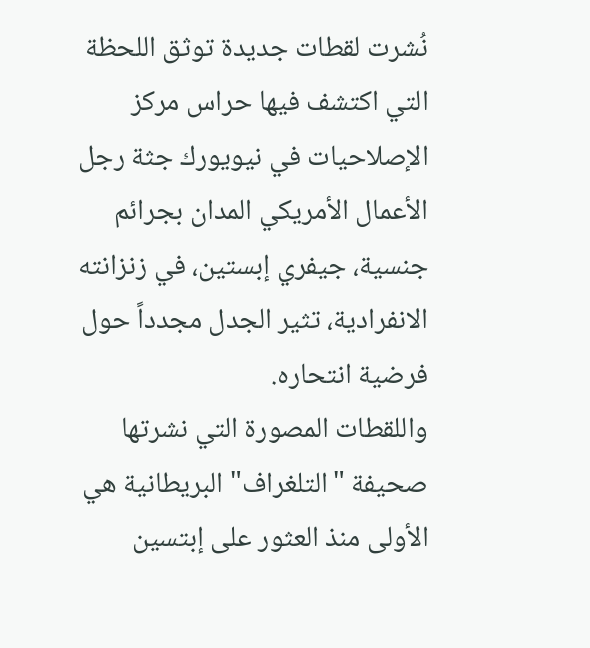نُشرت لقطات جديدة توثق اللحظة التي اكتشف فيها حراس مركز الإصلاحيات في نيويورك جثة رجل الأعمال الأمريكي المدان بجرائم جنسية، جيفري إبستين، في زنزانته الانفرادية، تثير الجدل مجدداً حول فرضية انتحاره.
واللقطات المصورة التي نشرتها صحيفة "التلغراف" البريطانية هي الأولى منذ العثور على إبتسين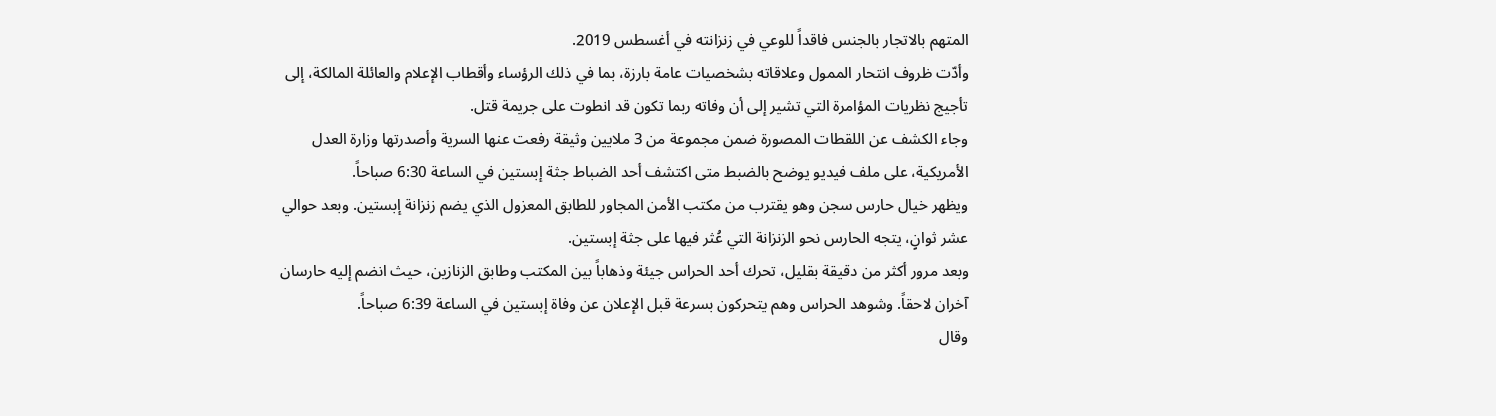المتهم بالاتجار بالجنس فاقداً للوعي في زنزانته في أغسطس 2019.
وأدّت ظروف انتحار الممول وعلاقاته بشخصيات عامة بارزة، بما في ذلك الرؤساء وأقطاب الإعلام والعائلة المالكة، إلى تأجيج نظريات المؤامرة التي تشير إلى أن وفاته ربما تكون قد انطوت على جريمة قتل.
وجاء الكشف عن اللقطات المصورة ضمن مجموعة من 3 ملايين وثيقة رفعت عنها السرية وأصدرتها وزارة العدل الأمريكية، على ملف فيديو يوضح بالضبط متى اكتشف أحد الضباط جثة إبستين في الساعة 6:30 صباحاً.
ويظهر خيال حارس سجن وهو يقترب من مكتب الأمن المجاور للطابق المعزول الذي يضم زنزانة إبستين. وبعد حوالي عشر ثوانٍ، يتجه الحارس نحو الزنزانة التي عُثر فيها على جثة إبستين.
وبعد مرور أكثر من دقيقة بقليل، تحرك أحد الحراس جيئة وذهاباً بين المكتب وطابق الزنازين، حيث انضم إليه حارسان آخران لاحقاً. وشوهد الحراس وهم يتحركون بسرعة قبل الإعلان عن وفاة إبستين في الساعة 6:39 صباحاً.
وقال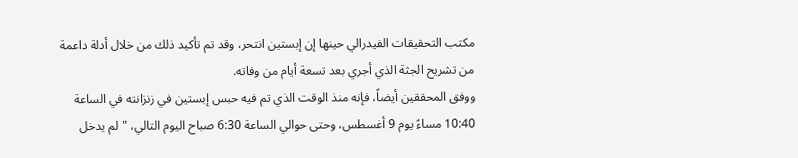مكتب التحقيقات الفيدرالي حينها إن إبستين انتحر، وقد تم تأكيد ذلك من خلال أدلة داعمة من تشريح الجثة الذي أجري بعد تسعة أيام من وفاته.
ووفق المحققين أيضاً، فإنه منذ الوقت الذي تم فيه حبس إبستين في زنزانته في الساعة 10:40 مساءً يوم 9 أغسطس، وحتى حوالي الساعة 6:30 صباح اليوم التالي، "لم يدخل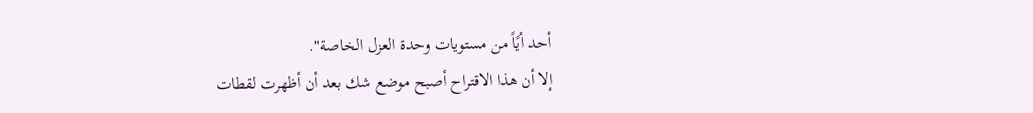أحد أيًاً من مستويات وحدة العزل الخاصة".
إلا أن هذا الاقتراح أصبح موضع شك بعد أن أظهرت لقطات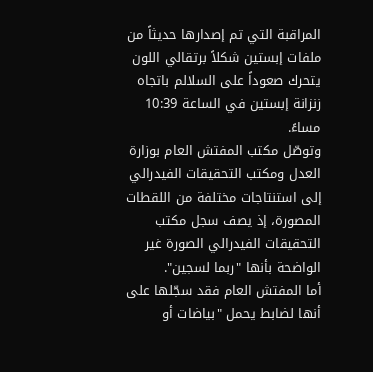المراقبة التي تم إصدارها حديثاً من ملفات إبستين شكلاً برتقالي اللون يتحرك صعوداً على السلالم باتجاه زنزانة إبستين في الساعة 10:39 مساءً.
وتوصّل مكتب المفتش العام بوزارة العدل ومكتب التحقيقات الفيدرالي إلى استنتاجات مختلفة من اللقطات المصورة، إذ يصف سجل مكتب التحقيقات الفيدرالي الصورة غير الواضحة بأنها "ربما لسجين".
أما المفتش العام فقد سجّلها على أنها لضابط يحمل "بياضات أو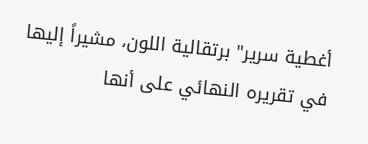أغطية سرير" برتقالية اللون، مشيراً إليها في تقريره النهائي على أنها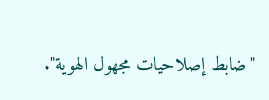"ضابط إصلاحيات مجهول الهوية".